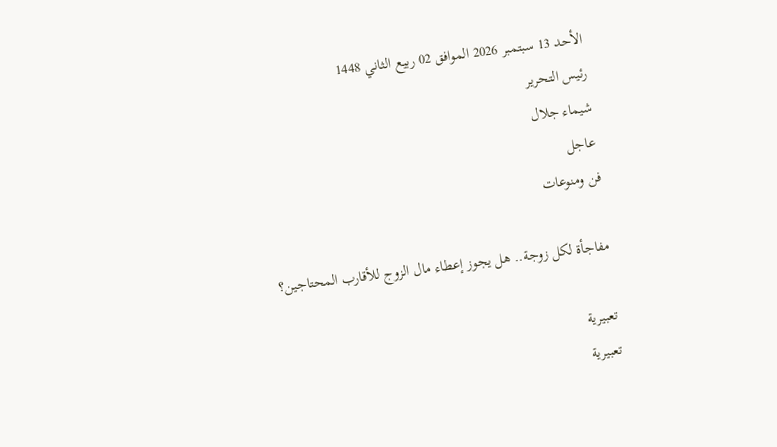الأحد 13 سبتمبر 2026 الموافق 02 ربيع الثاني 1448
رئيس التحرير
شيماء جلال
عاجل
فن ومنوعات

مفاجأة لكل زوجة.. هل يجوز إعطاء مال الزوج للأقارب المحتاجين؟

تعبيرية
تعبيرية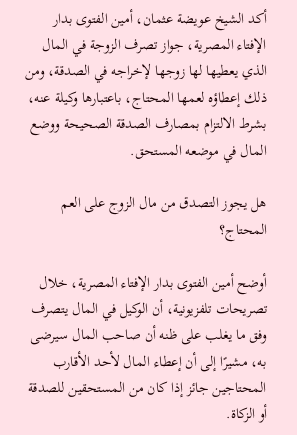أكد الشيخ عويضة عثمان، أمين الفتوى بدار الإفتاء المصرية، جواز تصرف الزوجة في المال الذي يعطيها لها زوجها لإخراجه في الصدقة، ومن ذلك إعطاؤه لعمها المحتاج، باعتبارها وكيلة عنه، بشرط الالتزام بمصارف الصدقة الصحيحة ووضع المال في موضعه المستحق.

هل يجوز التصدق من مال الزوج على العم المحتاج؟

أوضح أمين الفتوى بدار الإفتاء المصرية، خلال تصريحات تلفزيونية، أن الوكيل في المال يتصرف وفق ما يغلب على ظنه أن صاحب المال سيرضى به، مشيرًا إلى أن إعطاء المال لأحد الأقارب المحتاجين جائز إذا كان من المستحقين للصدقة أو الزكاة.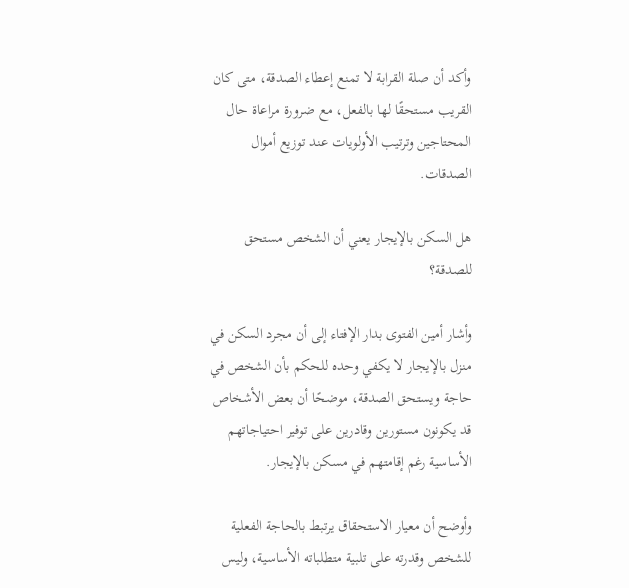وأكد أن صلة القرابة لا تمنع إعطاء الصدقة، متى كان القريب مستحقًا لها بالفعل، مع ضرورة مراعاة حال المحتاجين وترتيب الأولويات عند توزيع أموال الصدقات.

هل السكن بالإيجار يعني أن الشخص مستحق للصدقة؟

وأشار أمين الفتوى بدار الإفتاء إلى أن مجرد السكن في منزل بالإيجار لا يكفي وحده للحكم بأن الشخص في حاجة ويستحق الصدقة، موضحًا أن بعض الأشخاص قد يكونون مستورين وقادرين على توفير احتياجاتهم الأساسية رغم إقامتهم في مسكن بالإيجار.

وأوضح أن معيار الاستحقاق يرتبط بالحاجة الفعلية للشخص وقدرته على تلبية متطلباته الأساسية، وليس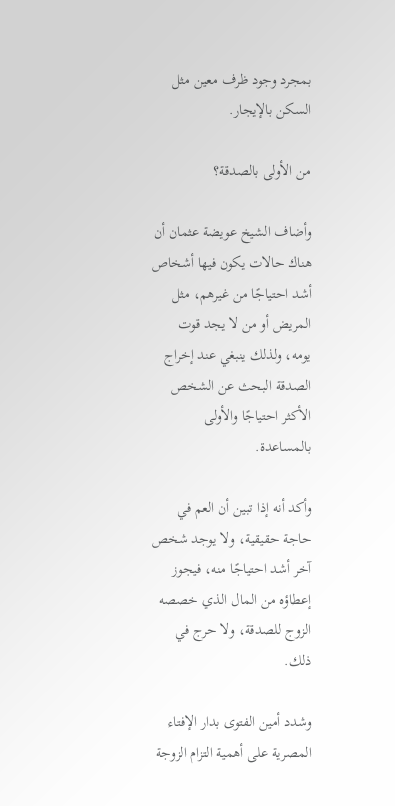بمجرد وجود ظرف معين مثل السكن بالإيجار.

من الأولى بالصدقة؟

وأضاف الشيخ عويضة عثمان أن هناك حالات يكون فيها أشخاص أشد احتياجًا من غيرهم، مثل المريض أو من لا يجد قوت يومه، ولذلك ينبغي عند إخراج الصدقة البحث عن الشخص الأكثر احتياجًا والأولى بالمساعدة.

وأكد أنه إذا تبين أن العم في حاجة حقيقية، ولا يوجد شخص آخر أشد احتياجًا منه، فيجوز إعطاؤه من المال الذي خصصه الزوج للصدقة، ولا حرج في ذلك.

وشدد أمين الفتوى بدار الإفتاء المصرية على أهمية التزام الزوجة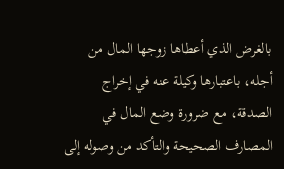بالغرض الذي أعطاها زوجها المال من أجله، باعتبارها وكيلة عنه في إخراج الصدقة، مع ضرورة وضع المال في المصارف الصحيحة والتأكد من وصوله إلى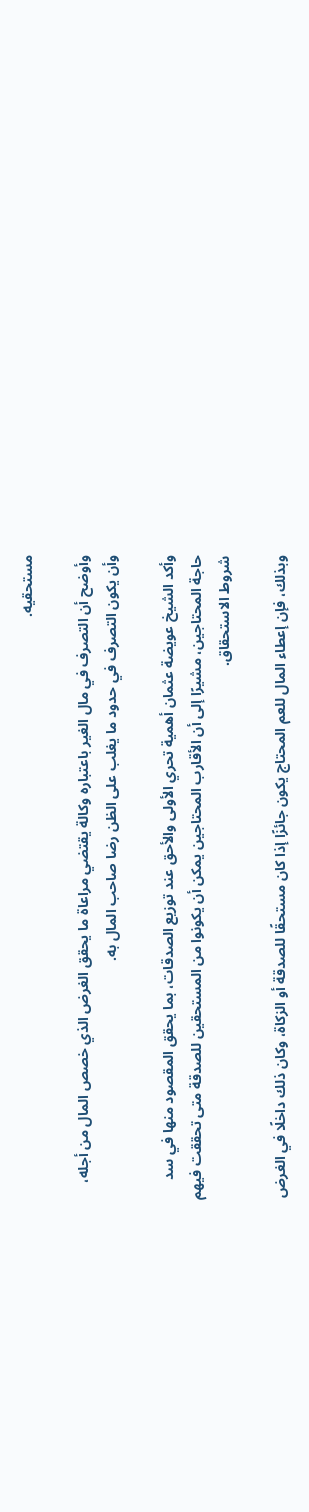مستحقيه.

وأوضح أن التصرف في مال الغير باعتباره وكالة يقتضي مراعاة ما يحقق الغرض الذي خصص المال من أجله، وأن يكون التصرف في حدود ما يغلب على الظن رضا صاحب المال به.

وأكد الشيخ عويضة عثمان أهمية تحري الأولى والأحق عند توزيع الصدقات، بما يحقق المقصود منها في سد حاجة المحتاجين، مشيرًا إلى أن الأقارب المحتاجين يمكن أن يكونوا من المستحقين للصدقة متى تحققت فيهم شروط الاستحقاق.

وبذلك، فإن إعطاء المال للعم المحتاج يكون جائزًا إذا كان مستحقًا للصدقة أو الزكاة، وكان ذلك داخلًا في الغرض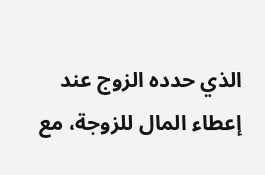الذي حدده الزوج عند إعطاء المال للزوجة، مع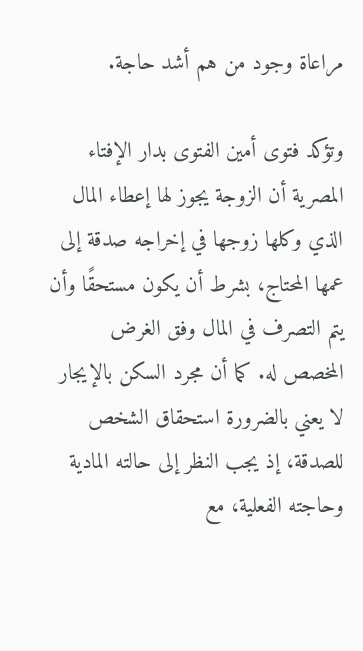مراعاة وجود من هم أشد حاجة.

وتؤكد فتوى أمين الفتوى بدار الإفتاء المصرية أن الزوجة يجوز لها إعطاء المال الذي وكلها زوجها في إخراجه صدقة إلى عمها المحتاج، بشرط أن يكون مستحقًا وأن يتم التصرف في المال وفق الغرض المخصص له. كما أن مجرد السكن بالإيجار لا يعني بالضرورة استحقاق الشخص للصدقة، إذ يجب النظر إلى حالته المادية وحاجته الفعلية، مع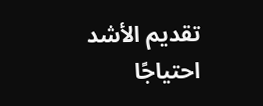تقديم الأشد احتياجًا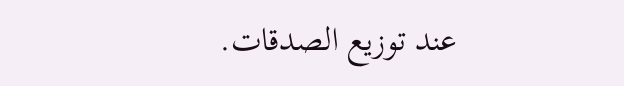عند توزيع الصدقات.